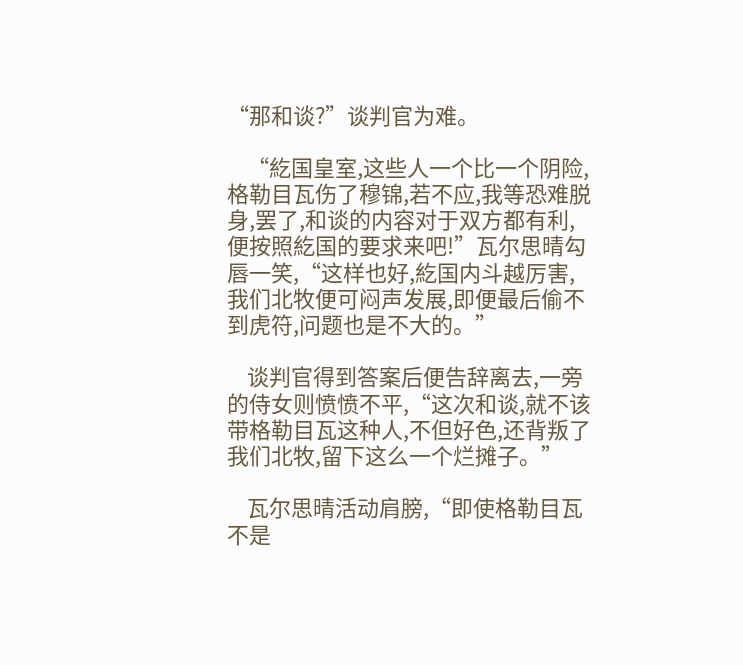“那和谈?”谈判官为难。

    “紇国皇室,这些人一个比一个阴险,格勒目瓦伤了穆锦,若不应,我等恐难脱身,罢了,和谈的内容对于双方都有利,便按照紇国的要求来吧!”瓦尔思晴勾唇一笑,“这样也好,紇国内斗越厉害,我们北牧便可闷声发展,即便最后偷不到虎符,问题也是不大的。”

    谈判官得到答案后便告辞离去,一旁的侍女则愤愤不平,“这次和谈,就不该带格勒目瓦这种人,不但好色,还背叛了我们北牧,留下这么一个烂摊子。”

    瓦尔思晴活动肩膀,“即使格勒目瓦不是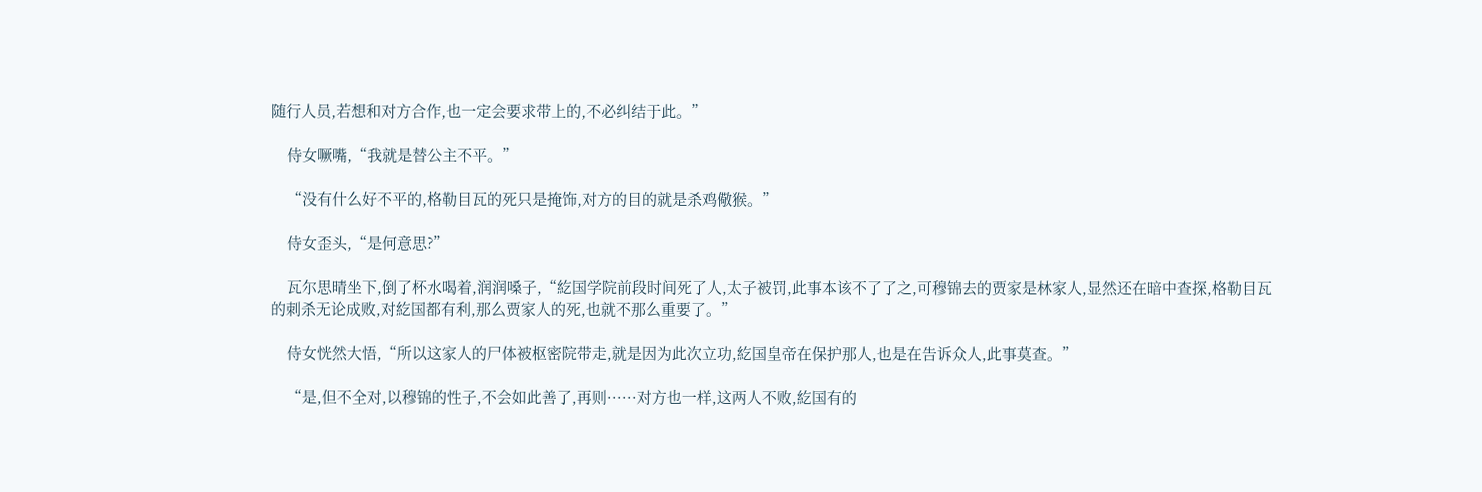随行人员,若想和对方合作,也一定会要求带上的,不必纠结于此。”

    侍女噘嘴,“我就是替公主不平。”

    “没有什么好不平的,格勒目瓦的死只是掩饰,对方的目的就是杀鸡儆猴。”

    侍女歪头,“是何意思?”

    瓦尔思晴坐下,倒了杯水喝着,润润嗓子,“紇国学院前段时间死了人,太子被罚,此事本该不了了之,可穆锦去的贾家是林家人,显然还在暗中查探,格勒目瓦的刺杀无论成败,对紇国都有利,那么贾家人的死,也就不那么重要了。”

    侍女恍然大悟,“所以这家人的尸体被枢密院带走,就是因为此次立功,紇国皇帝在保护那人,也是在告诉众人,此事莫查。”

    “是,但不全对,以穆锦的性子,不会如此善了,再则······对方也一样,这两人不败,紇国有的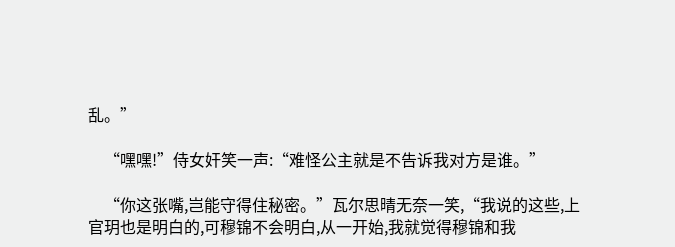乱。”

    “嘿嘿!”侍女奸笑一声:“难怪公主就是不告诉我对方是谁。”

    “你这张嘴,岂能守得住秘密。”瓦尔思晴无奈一笑,“我说的这些,上官玥也是明白的,可穆锦不会明白,从一开始,我就觉得穆锦和我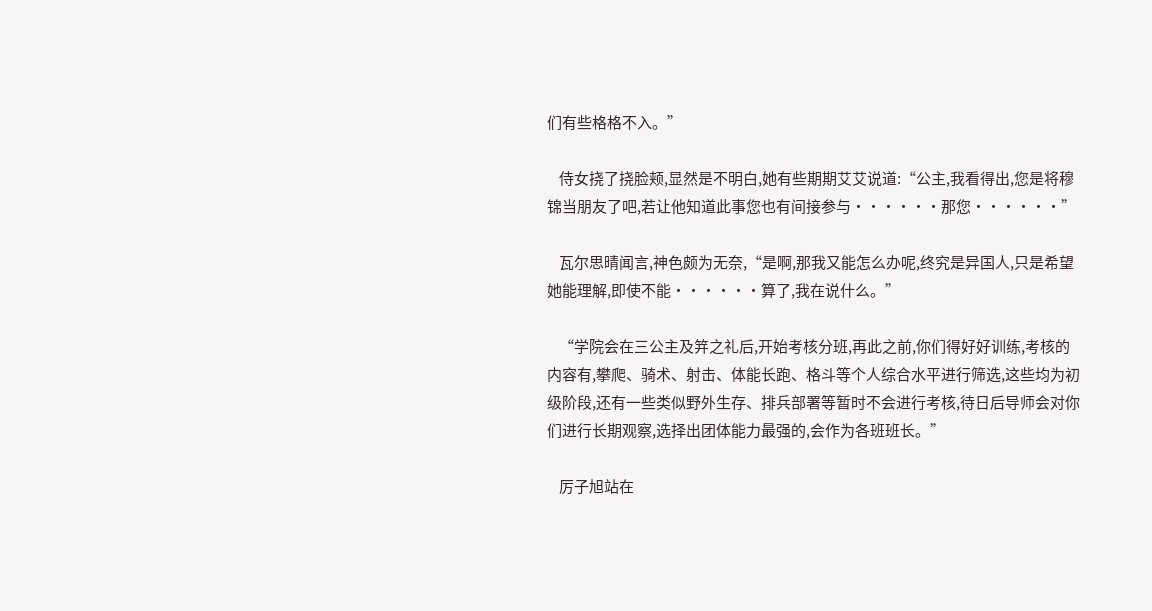们有些格格不入。”

    侍女挠了挠脸颊,显然是不明白,她有些期期艾艾说道:“公主,我看得出,您是将穆锦当朋友了吧,若让他知道此事您也有间接参与······那您······”

    瓦尔思晴闻言,神色颇为无奈,“是啊,那我又能怎么办呢,终究是异国人,只是希望她能理解,即使不能······算了,我在说什么。”

    “学院会在三公主及笄之礼后,开始考核分班,再此之前,你们得好好训练,考核的内容有,攀爬、骑术、射击、体能长跑、格斗等个人综合水平进行筛选,这些均为初级阶段,还有一些类似野外生存、排兵部署等暂时不会进行考核,待日后导师会对你们进行长期观察,选择出团体能力最强的,会作为各班班长。”

    厉子旭站在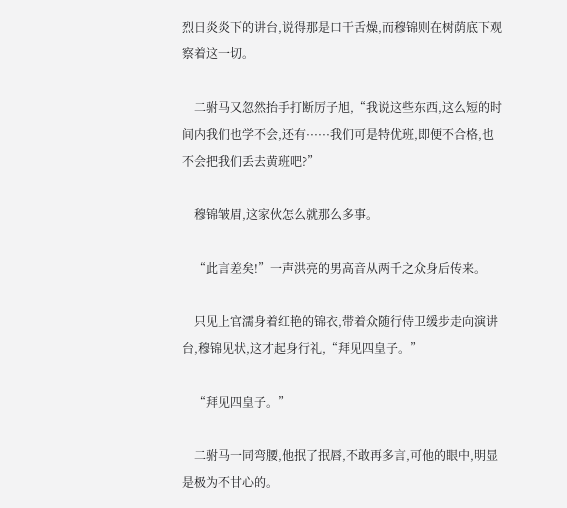烈日炎炎下的讲台,说得那是口干舌燥,而穆锦则在树荫底下观察着这一切。

    二驸马又忽然抬手打断厉子旭,“我说这些东西,这么短的时间内我们也学不会,还有······我们可是特优班,即便不合格,也不会把我们丢去黄班吧?”

    穆锦皱眉,这家伙怎么就那么多事。

    “此言差矣!”一声洪亮的男高音从两千之众身后传来。

    只见上官濡身着红艳的锦衣,带着众随行侍卫缓步走向演讲台,穆锦见状,这才起身行礼,“拜见四皇子。”

    “拜见四皇子。”

    二驸马一同弯腰,他抿了抿唇,不敢再多言,可他的眼中,明显是极为不甘心的。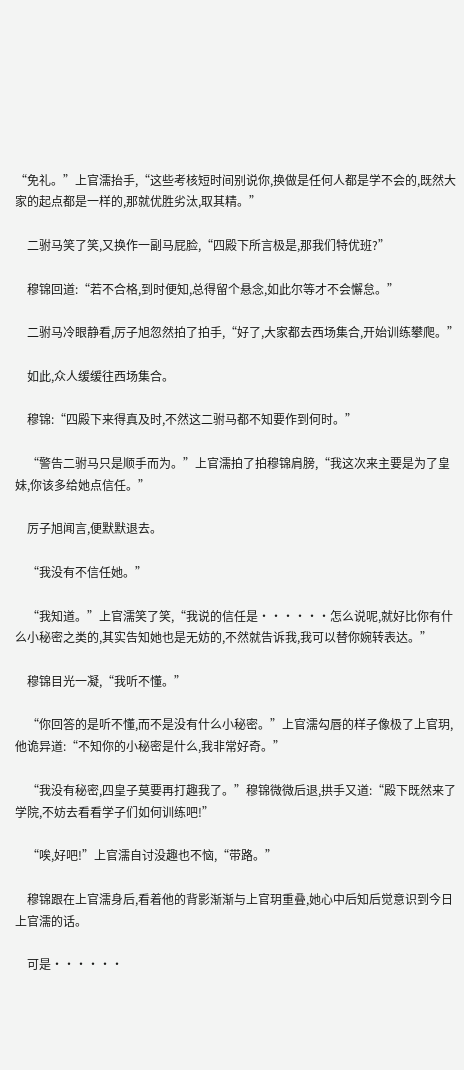“免礼。”上官濡抬手,“这些考核短时间别说你,换做是任何人都是学不会的,既然大家的起点都是一样的,那就优胜劣汰,取其精。”

    二驸马笑了笑,又换作一副马屁脸,“四殿下所言极是,那我们特优班?”

    穆锦回道:“若不合格,到时便知,总得留个悬念,如此尔等才不会懈怠。”

    二驸马冷眼静看,厉子旭忽然拍了拍手,“好了,大家都去西场集合,开始训练攀爬。”

    如此,众人缓缓往西场集合。

    穆锦:“四殿下来得真及时,不然这二驸马都不知要作到何时。”

    “警告二驸马只是顺手而为。”上官濡拍了拍穆锦肩膀,“我这次来主要是为了皇妹,你该多给她点信任。”

    厉子旭闻言,便默默退去。

    “我没有不信任她。”

    “我知道。”上官濡笑了笑,“我说的信任是······怎么说呢,就好比你有什么小秘密之类的,其实告知她也是无妨的,不然就告诉我,我可以替你婉转表达。”

    穆锦目光一凝,“我听不懂。”

    “你回答的是听不懂,而不是没有什么小秘密。”上官濡勾唇的样子像极了上官玥,他诡异道:“不知你的小秘密是什么,我非常好奇。”

    “我没有秘密,四皇子莫要再打趣我了。”穆锦微微后退,拱手又道:“殿下既然来了学院,不妨去看看学子们如何训练吧!”

    “唉,好吧!”上官濡自讨没趣也不恼,“带路。”

    穆锦跟在上官濡身后,看着他的背影渐渐与上官玥重叠,她心中后知后觉意识到今日上官濡的话。

    可是······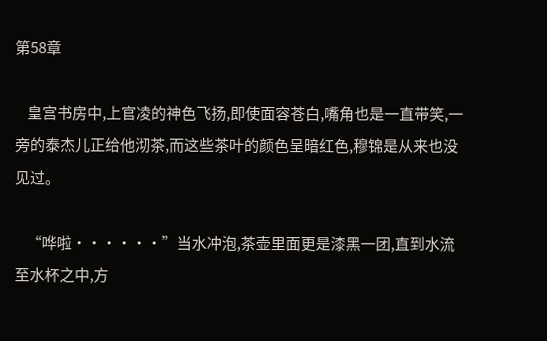第58章

    皇宫书房中,上官凌的神色飞扬,即使面容苍白,嘴角也是一直带笑,一旁的泰杰儿正给他沏茶,而这些茶叶的颜色呈暗红色,穆锦是从来也没见过。

    “哗啦······”当水冲泡,茶壶里面更是漆黑一团,直到水流至水杯之中,方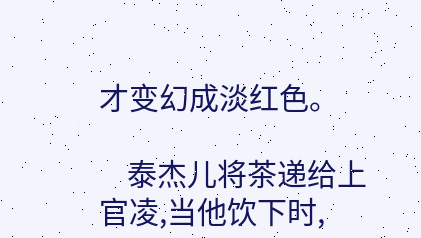才变幻成淡红色。

    泰杰儿将茶递给上官凌,当他饮下时,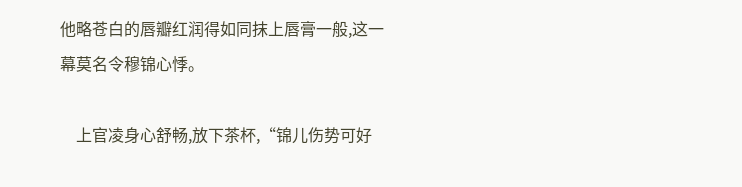他略苍白的唇瓣红润得如同抹上唇膏一般,这一幕莫名令穆锦心悸。

    上官凌身心舒畅,放下茶杯,“锦儿伤势可好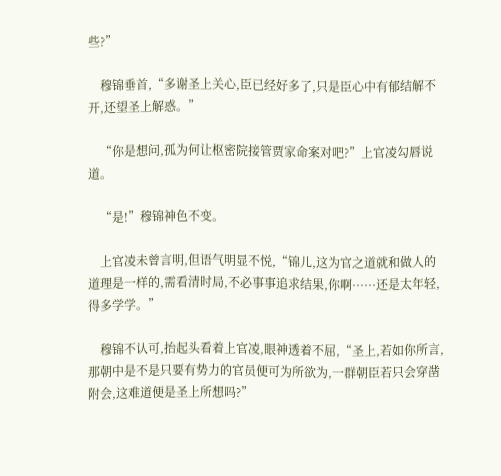些?”

    穆锦垂首,“多谢圣上关心,臣已经好多了,只是臣心中有郁结解不开,还望圣上解惑。”

    “你是想问,孤为何让枢密院接管贾家命案对吧?”上官凌勾唇说道。

    “是!”穆锦神色不变。

    上官凌未曾言明,但语气明显不悦,“锦儿,这为官之道就和做人的道理是一样的,需看清时局,不必事事追求结果,你啊······还是太年轻,得多学学。”

    穆锦不认可,抬起头看着上官凌,眼神透着不屈,“圣上,若如你所言,那朝中是不是只要有势力的官员便可为所欲为,一群朝臣若只会穿凿附会,这难道便是圣上所想吗?”